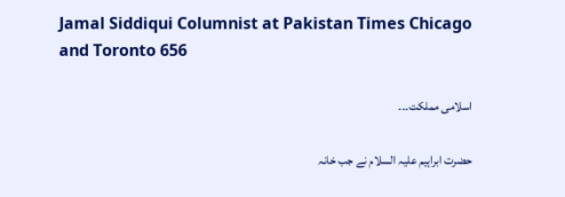Jamal Siddiqui Columnist at Pakistan Times Chicago and Toronto 656

اسلامی مملکت۔۔۔

حضرت ابراہیم علیہ السلام نے جب خانہ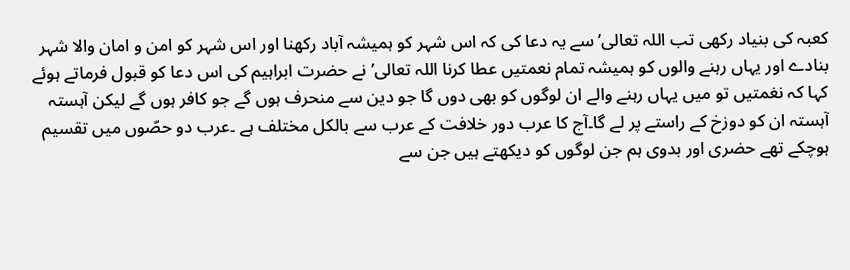کعبہ کی بنیاد رکھی تب اللہ تعالی’ سے یہ دعا کی کہ اس شہر کو ہمیشہ آباد رکھنا اور اس شہر کو امن و امان والا شہر بنادے اور یہاں رہنے والوں کو ہمیشہ تمام نعمتیں عطا کرنا اللہ تعالی’ نے حضرت ابراہیم کی اس دعا کو قبول فرماتے ہوئے کہا کہ نغمتیں تو میں یہاں رہنے والے ان لوگوں کو بھی دوں گا جو دین سے منحرف ہوں گے جو کافر ہوں گے لیکن آہستہ آہستہ ان کو دوزخ کے راستے پر لے گا۔آج کا عرب دور خلافت کے عرب سے بالکل مختلف ہے ۔عرب دو حصّوں میں تقسیم ہوچکے تھے حضری اور بدوی ہم جن لوگوں کو دیکھتے ہیں جن سے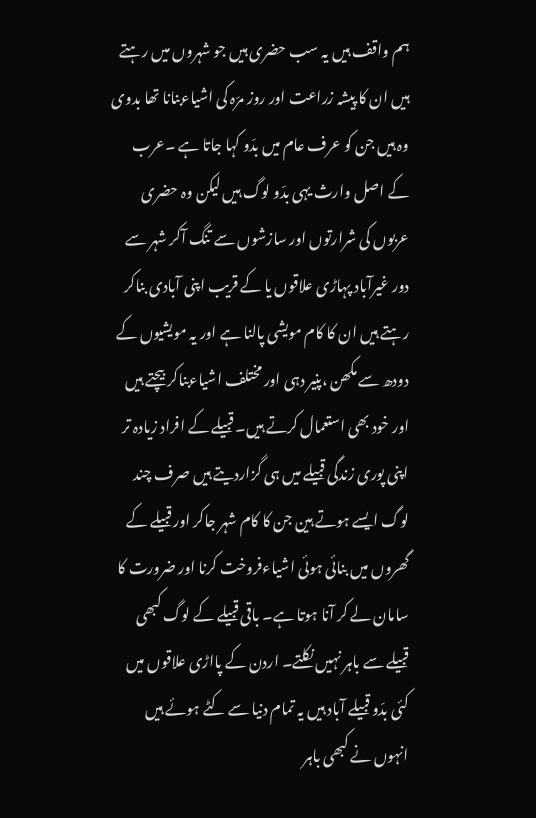ہم واقف ہیں یہ سب حضری ہیں جو شہروں میں رہتے ہیں ان کا پیشہ زراعت اور روز مرّہ کی اشیاءبنانا تھا بدوی وہ ہیں جن کو عرف عام میں بدّو کہا جاتا ہے ۔عرب کے اصل وارث یہی بدّو لوگ ہیں لیکن وہ حضری عربوں کی شرارتوں اور سازشوں سے تنگ آکر شہر سے دور غیرآباد پہاڑی علاقوں یا کے قریب اپنی آبادی بناکر رہتے ہیں ان کا کام مویشی پالنا ہے اور یہ مویشیوں کے دودھ سے مکھن ،پنیر دہی اور مختلف اشیاءبناکر بیچتے ہیں اور خود بھی استعمال کرتے ہیں۔ قبیلے کے افراد زیادہ تر اپنی پوری زندگی قبیلے میں ہی گزاردیتے ہیں صرف چند لوگ ایسے ہوتے ہین جن کا کام شہر جاکر اور قبیلے کے گھروں میں بنائی ہوئی اشیاءفروخت کرنا اور ضرورت کا سامان لے کر آنا ہوتا ہے۔ باقی قبیلے کے لوگ کبھی قبیلے سے باہر نہیں نکلتے۔ اردن کے پااڑی علاقوں میں کئی بدّو قبیلے آباد ہیں یہ تمام دنیا سے کٹے ہوئے ہیں انہوں نے کبھی باہر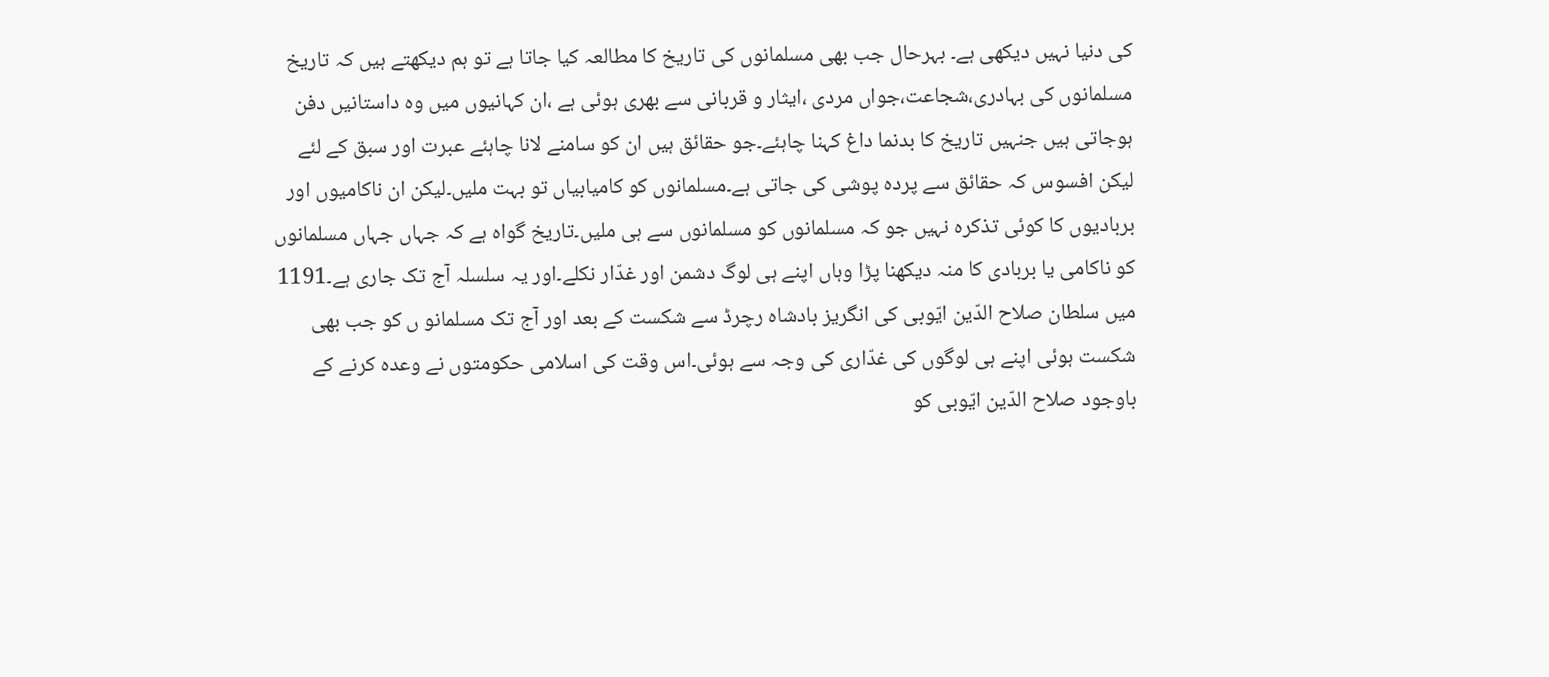کی دنیا نہیں دیکھی ہے۔ بہرحال جب بھی مسلمانوں کی تاریخ کا مطالعہ کیا جاتا ہے تو ہم دیکھتے ہیں کہ تاریخ مسلمانوں کی بہادری،شجاعت،جواں مردی ،ایثار و قربانی سے بھری ہوئی ہے ،ان کہانیوں میں وہ داستانیں دفن ہوجاتی ہیں جنہیں تاریخ کا بدنما داغ کہنا چاہئے۔جو حقائق ہیں ان کو سامنے لانا چاہئے عبرت اور سبق کے لئے لیکن افسوس کہ حقائق سے پردہ پوشی کی جاتی ہے۔مسلمانوں کو کامیابیاں تو بہت ملیں۔لیکن ان ناکامیوں اور بربادیوں کا کوئی تذکرہ نہیں جو کہ مسلمانوں کو مسلمانوں سے ہی ملیں۔تاریخ گواہ ہے کہ جہاں جہاں مسلمانوں کو ناکامی یا بربادی کا منہ دیکھنا پڑا وہاں اپنے ہی لوگ دشمن اور غدّار نکلے۔اور یہ سلسلہ آج تک جاری ہے۔1191 میں سلطان صلاح الدّین ایّوبی کی انگریز بادشاہ رچرڈ سے شکست کے بعد اور آج تک مسلمانو ں کو جب بھی شکست ہوئی اپنے ہی لوگوں کی غدّاری کی وجہ سے ہوئی۔اس وقت کی اسلامی حکومتوں نے وعدہ کرنے کے باوجود صلاح الدّین ایّوبی کو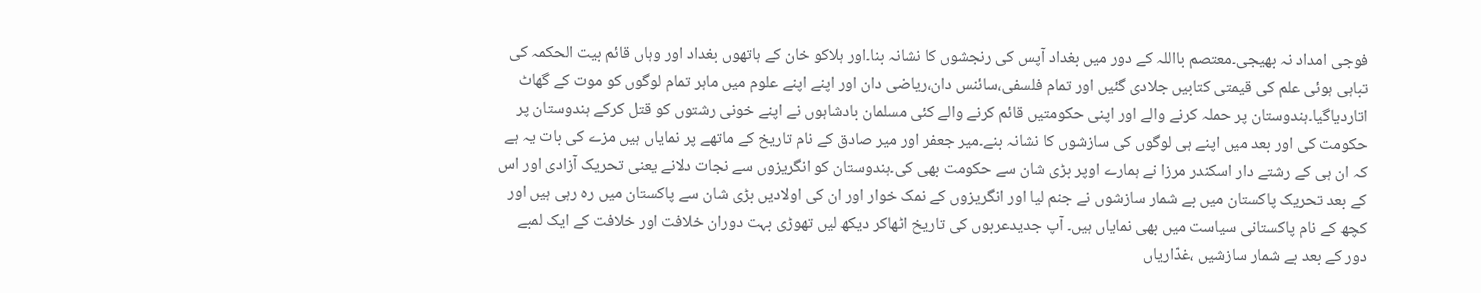فوجی امداد نہ بھیجی۔معتصم بااللہ کے دور میں بغداد آپس کی رنجشوں کا نشانہ بنا۔اور ہلاکو خان کے ہاتھوں بغداد اور وہاں قائم بیت الحکمہ کی تباہی ہوئی علم کی قیمتی کتابیں جلادی گئیں اور تمام فلسفی،سائنس دان،ریاضی دان اور اپنے اپنے علوم میں ماہر تمام لوگوں کو موت کے گھاٹ اتاردیاگیا۔ہندوستان پر حملہ کرنے والے اور اپنی حکومتیں قائم کرنے والے کئی مسلمان بادشاہوں نے اپنے خونی رشتوں کو قتل کرکے ہندوستان پر حکومت کی اور بعد میں اپنے ہی لوگوں کی سازشوں کا نشانہ بنے۔میر جعفر اور میر صادق کے نام تاریخ کے ماتھے پر نمایاں ہیں مزے کی بات یہ ہے کہ ان ہی کے رشتے دار اسکندر مرزا نے ہمارے اوپر بڑی شان سے حکومت بھی کی۔ہندوستان کو انگریزوں سے نجات دلانے یعنی تحریک آزادی اور اس کے بعد تحریک پاکستان میں بے شمار سازشوں نے جنم لیا اور انگریزوں کے نمک خوار اور ان کی اولادیں بڑی شان سے پاکستان میں رہ رہی ہیں اور کچھ کے نام پاکستانی سیاست میں بھی نمایاں ہیں۔ آپ جدیدعربوں کی تاریخ اٹھاکر دیکھ لیں تھوڑی بہت دوران خلافت اور خلافت کے ایک لمبے دور کے بعد بے شمار سازشیں ،غدّاریاں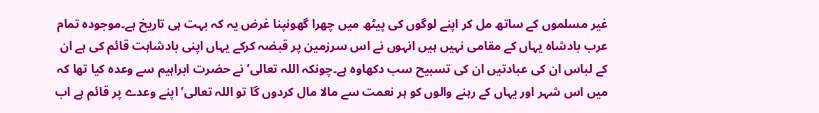غیر مسلموں کے ساتھ مل کر اپنے لوگوں کی پیٹھ میں چھرا گھونپنا غرض یہ کہ بہت ہی تاریخ ہے۔موجودہ تمام عرب بادشاہ یہاں کے مقامی نہیں ہیں انہوں نے اس سرزمین پر قبضہ کرکے یہاں اپنی بادشاہت قائم کی ہے ان کے لباس ان کی عبادتیں ان کی تسبیح سب دکھاوہ ہے۔چونکہ اللہ تعالی’ نے حضرت ابراہیم سے وعدہ کیا تھا کہ میں اس شہر اور یہاں کے رہنے والوں کو ہر نعمت سے مالا مال کردوں گا تو اللہ تعالی’ اپنے وعدے پر قائم ہے اب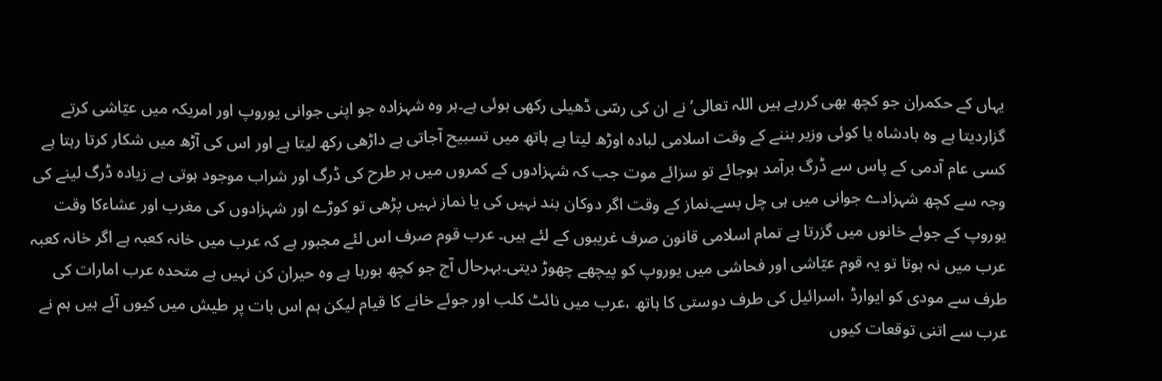یہاں کے حکمران جو کچھ بھی کررہے ہیں اللہ تعالی’ نے ان کی رسّی ڈھیلی رکھی ہوئی ہے۔ہر وہ شہزادہ جو اپنی جوانی یوروپ اور امریکہ میں عیّاشی کرتے گزاردیتا ہے وہ بادشاہ یا کوئی وزیر بننے کے وقت اسلامی لبادہ اوڑھ لیتا ہے ہاتھ میں تسبیح آجاتی ہے داڑھی رکھ لیتا ہے اور اس کی آڑھ میں شکار کرتا رہتا ہے کسی عام آدمی کے پاس سے ڈرگ برآمد ہوجائے تو سزائے موت جب کہ شہزادوں کے کمروں میں ہر طرح کی ڈرگ اور شراب موجود ہوتی ہے زیادہ ڈرگ لینے کی وجہ سے کچھ شہزادے جوانی میں ہی چل بسے۔نماز کے وقت اگر دوکان بند نہیں کی یا نماز نہیں پڑھی تو کوڑے اور شہزادوں کی مغرب اور عشاءکا وقت یوروپ کے جوئے خانوں میں گزرتا ہے تمام اسلامی قانون صرف غریبوں کے لئے ہیں۔ عرب قوم صرف اس لئے مجبور ہے کہ عرب میں خانہ کعبہ ہے اگر خانہ کعبہ عرب میں نہ ہوتا تو یہ قوم عیّاشی اور فحاشی میں یوروپ کو پیچھے چھوڑ دیتی۔بہرحال آج جو کچھ ہورہا ہے وہ حیران کن نہیں ہے متحدہ عرب امارات کی طرف سے مودی کو ایوارڈ ،اسرائیل کی طرف دوستی کا ہاتھ ،عرب میں نائٹ کلب اور جوئے خانے کا قیام لیکن ہم اس بات پر طیش میں کیوں آئے ہیں ہم نے عرب سے اتنی توقعات کیوں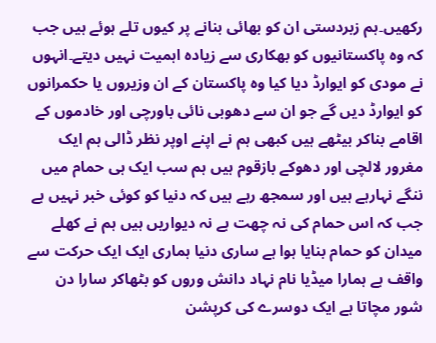رکھیں۔ہم زبردستی ان کو بھائی بنانے پر کیوں تلے ہوئے ہیں جب کہ وہ پاکستانیوں کو بھکاری سے زیادہ اہمیت نہیں دیتے۔انہوں نے مودی کو ایوارڈ دیا کیا وہ پاکستان کے ان وزیروں یا حکمرانوں کو ایوارڈ دیں گے جو ان سے دھوبی نائی باورچی اور خادموں کے اقامے بناکر بیٹھے ہیں کبھی ہم نے اپنے اوپر نظر ڈالی ہم ایک مغرور لالچی اور دھوکے بازقوم ہیں ہم سب ایک ہی حمام میں ننگے نہارہے ہیں اور سمجھ رہے ہیں کہ دنیا کو کوئی خبر نہیں ہے جب کہ اس حمام کی نہ چھت ہے نہ دیواریں ہیں ہم نے کھلے میدان کو حمام بنایا ہوا ہے ساری دنیا ہماری ایک ایک حرکت سے واقف ہے ہمارا میڈیا نام نہاد دانش وروں کو بٹھاکر سارا دن شور مچاتا ہے ایک دوسرے کی کرپشن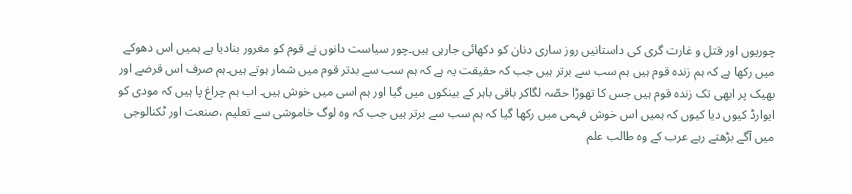چوریوں اور قتل و غارت گری کی داستانیں روز ساری دنان کو دکھائی جارہی ہیں۔چور سیاست دانوں نے قوم کو مغرور بنادیا ہے ہمیں اس دھوکے میں رکھا ہے کہ ہم زندہ قوم ہیں ہم سب سے برتر ہیں جب کہ حقیقت یہ ہے کہ ہم سب سے بدتر قوم میں شمار ہوتے ہیں۔ہم صرف اس قرضے اور بھیک پر ابھی تک زندہ قوم ہیں جس کا تھوڑا حصّہ لگاکر باقی باہر کے بینکوں میں گیا اور ہم اسی میں خوش ہیں۔ اب ہم چراغ پا ہیں کہ مودی کو ایوارڈ کیوں دیا کیوں کہ ہمیں اس خوش فہمی میں رکھا گیا کہ ہم سب سے برتر ہیں جب کہ وہ لوگ خاموشی سے تعلیم ،صنعت اور ٹکنالوجی میں آگے بڑھتے رہے عرب کے وہ طالب علم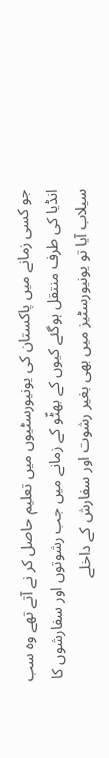جو کسی زمانے میں پاکستان کی یونیورسٹیوں میں تعلیم حاصل کر نے آتے تھے وہ سب انڈیا کی طرف منتقل ہوگئے کیوں کے بھٹّو کے زمانے میں جب رشوتوں اور سفارشوں کا سیلاب آیا تو یونیورسٹیز میں بھی بغیر رشوت اور سفارش کے داخلے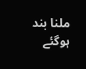ملنا بند ہوگئے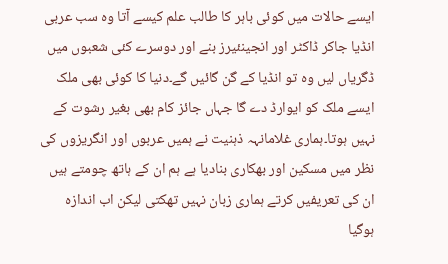ایسے حالات میں کوئی باہر کا طالب علم کیسے آتا وہ سب عربی انڈیا جاکر ڈاکٹر اور انجینئیرز بنے اور دوسرے کئی شعبوں میں ڈگریاں لیں وہ تو انڈیا کے گن گائیں گے۔دنیا کا کوئی بھی ملک ایسے ملک کو ایوارڈ دے گا جہاں جائز کام بھی بغیر رشوت کے نہیں ہوتا۔ہماری غلامانہہ ذہنیت نے ہمیں عربوں اور انگریزوں کی نظر میں مسکین اور بھکاری بنادیا ہے ہم ان کے ہاتھ چومتے ہیں ان کی تعریفیں کرتے ہماری زبان نہیں تھکتی لیکن اب اندازہ ہوگیا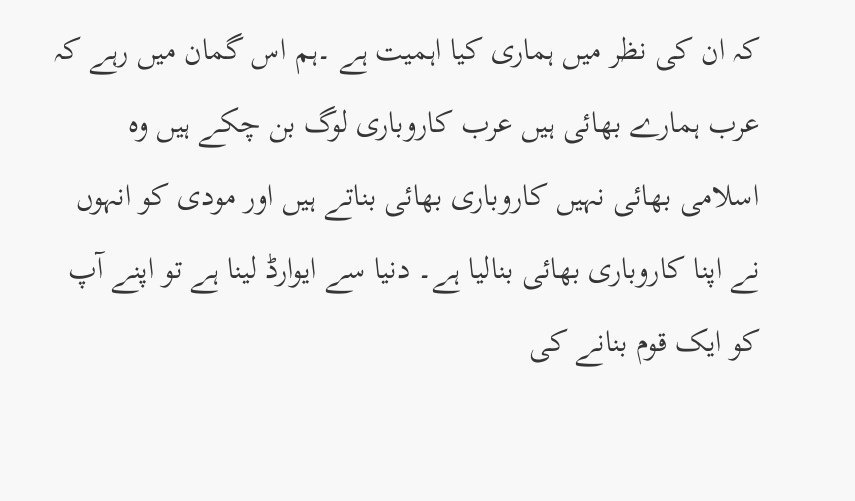کہ ان کی نظر میں ہماری کیا اہمیت ہے ۔ہم اس گمان میں رہے کہ عرب ہمارے بھائی ہیں عرب کاروباری لوگ بن چکے ہیں وہ اسلامی بھائی نہیں کاروباری بھائی بناتے ہیں اور مودی کو انہوں نے اپنا کاروباری بھائی بنالیا ہے۔ دنیا سے ایوارڈ لینا ہے تو اپنے آپ کو ایک قوم بنانے کی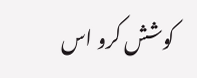کوشش کرو اس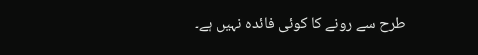طرح سے رونے کا کوئی فائدہ نہیں ہے۔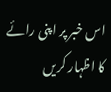اس خبر پر اپنی رائے کا اظہار کریں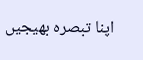اپنا تبصرہ بھیجیں